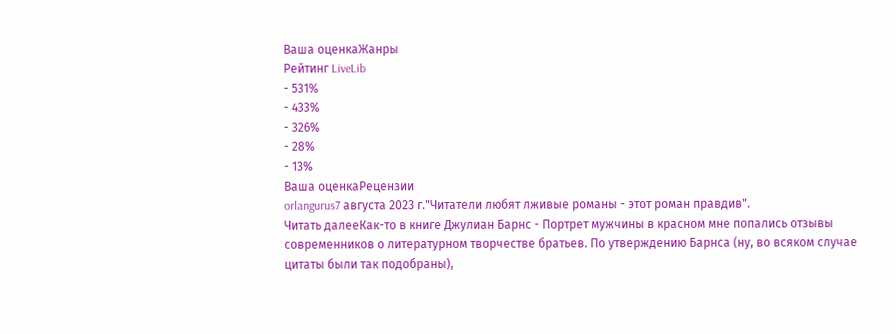Ваша оценкаЖанры
Рейтинг LiveLib
- 531%
- 433%
- 326%
- 28%
- 13%
Ваша оценкаРецензии
orlangurus7 августа 2023 г."Читатели любят лживые романы - этот роман правдив".
Читать далееКак-то в книге Джулиан Барнс - Портрет мужчины в красном мне попались отзывы современников о литературном творчестве братьев. По утверждению Барнса (ну, во всяком случае цитаты были так подобраны),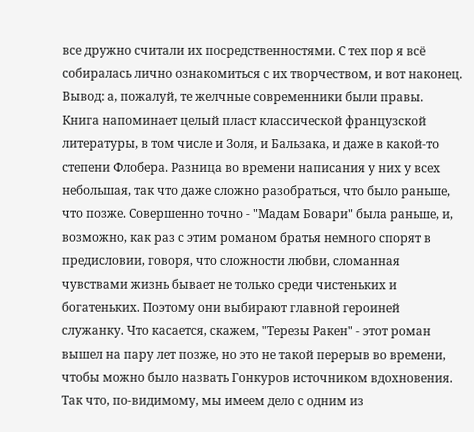все дружно считали их посредственностями. С тех пор я всё собиралась лично ознакомиться с их творчеством, и вот наконец. Вывод: а, пожалуй, те желчные современники были правы.
Книга напоминает целый пласт классической французской литературы, в том числе и Золя, и Бальзака, и даже в какой-то степени Флобера. Разница во времени написания у них у всех небольшая, так что даже сложно разобраться, что было раньше, что позже. Совершенно точно - "Мадам Бовари" была раньше, и, возможно, как раз с этим романом братья немного спорят в предисловии, говоря, что сложности любви, сломанная чувствами жизнь бывает не только среди чистеньких и богатеньких. Поэтому они выбирают главной героиней служанку. Что касается, скажем, "Терезы Ракен" - этот роман вышел на пару лет позже, но это не такой перерыв во времени, чтобы можно было назвать Гонкуров источником вдохновения. Так что, по-видимому, мы имеем дело с одним из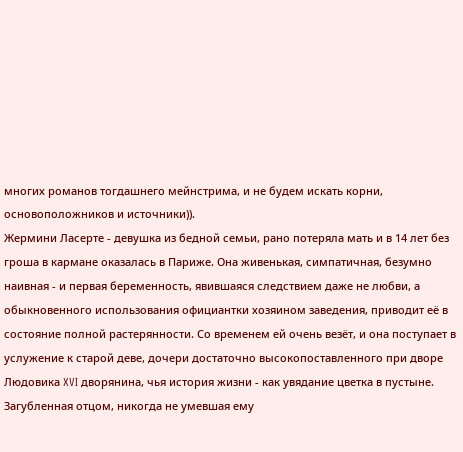многих романов тогдашнего мейнстрима, и не будем искать корни, основоположников и источники)).
Жермини Ласерте - девушка из бедной семьи, рано потеряла мать и в 14 лет без гроша в кармане оказалась в Париже. Она живенькая, симпатичная, безумно наивная - и первая беременность, явившаяся следствием даже не любви, а обыкновенного использования официантки хозяином заведения, приводит её в состояние полной растерянности. Со временем ей очень везёт, и она поступает в услужение к старой деве, дочери достаточно высокопоставленного при дворе Людовика XVI дворянина, чья история жизни - как увядание цветка в пустыне. Загубленная отцом, никогда не умевшая ему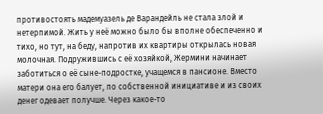противостоять мадемуазель де Варандейль не стала злой и нетерпимой. Жить у неё можно было бы вполне обеспеченно и тихо, но тут, на беду, напротив их квартиры открылась новая молочная. Подружившись с её хозяйкой, Жермини начинает заботиться о её сыне-подростке, учащемся в пансионе. Вместо матери она его балует, по собственной инициативе и из своих денег одевает получше. Через какое-то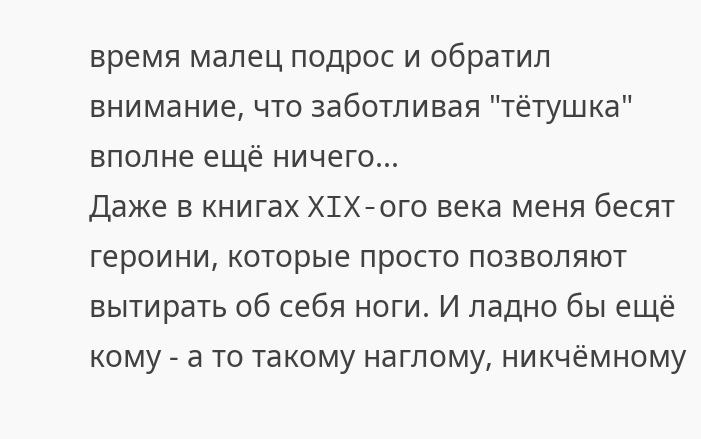время малец подрос и обратил внимание, что заботливая "тётушка" вполне ещё ничего...
Даже в книгах XIX-ого века меня бесят героини, которые просто позволяют вытирать об себя ноги. И ладно бы ещё кому - а то такому наглому, никчёмному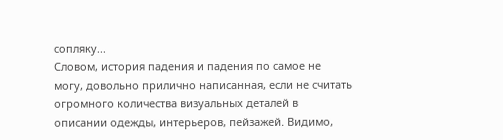сопляку...
Словом, история падения и падения по самое не могу, довольно прилично написанная, если не считать огромного количества визуальных деталей в описании одежды, интерьеров, пейзажей. Видимо,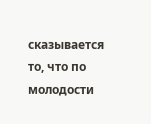сказывается то, что по молодости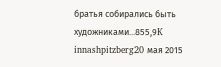братья собирались быть художниками...855,9K
innashpitzberg20 мая 2015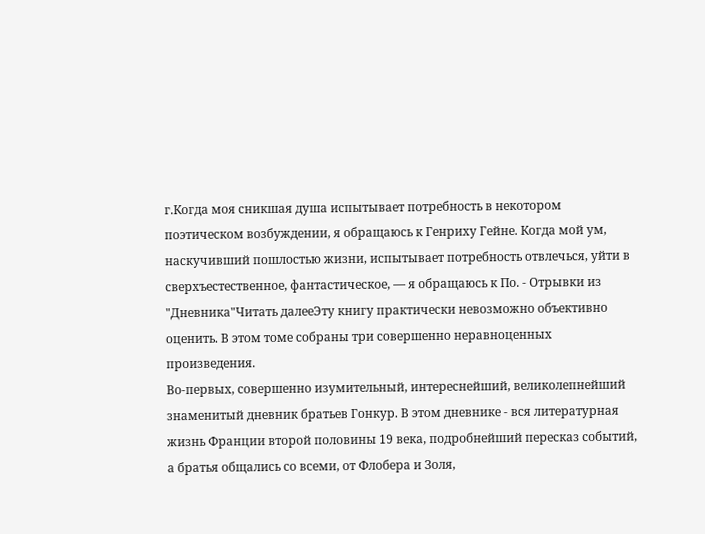г.Когда моя сникшая душа испытывает потребность в некотором поэтическом возбуждении, я обращаюсь к Генриху Гейне. Когда мой ум, наскучивший пошлостью жизни, испытывает потребность отвлечься, уйти в сверхъестественное, фантастическое, — я обращаюсь к По. - Отрывки из "Дневника"Читать далееЭту книгу практически невозможно объективно оценить. В этом томе собраны три совершенно неравноценных произведения.
Во-первых, совершенно изумительный, интереснейший, великолепнейший знаменитый дневник братьев Гонкур. В этом дневнике - вся литературная жизнь Франции второй половины 19 века, подробнейший пересказ событий, а братья общались со всеми, от Флобера и Золя,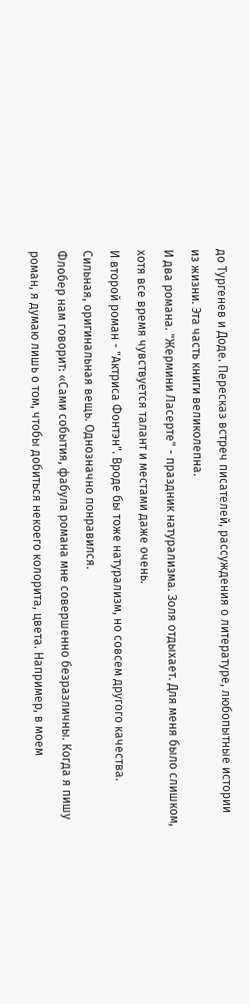до Тургенев и Доде. Пересказ встреч писателей, рассуждения о литературе, любопытные истории из жизни. Эта часть книги великолепна.
И два романа. "Жермини Ласерте" - праздник натурализма. Золя отдыхает. Для меня было слишком, хотя все время чувствуется талант и местами даже очень.
И второй роман - "Актриса Фонтэн". Вроде бы тоже натурализм, но совсем другого качества. Сильная, оригинальная вещь. Однозначно понравился.
Флобер нам говорит: «Сами события, фабула романа мне совершенно безразличны. Когда я пишу роман, я думаю лишь о том, чтобы добиться некоего колорита, цвета. Например, в моем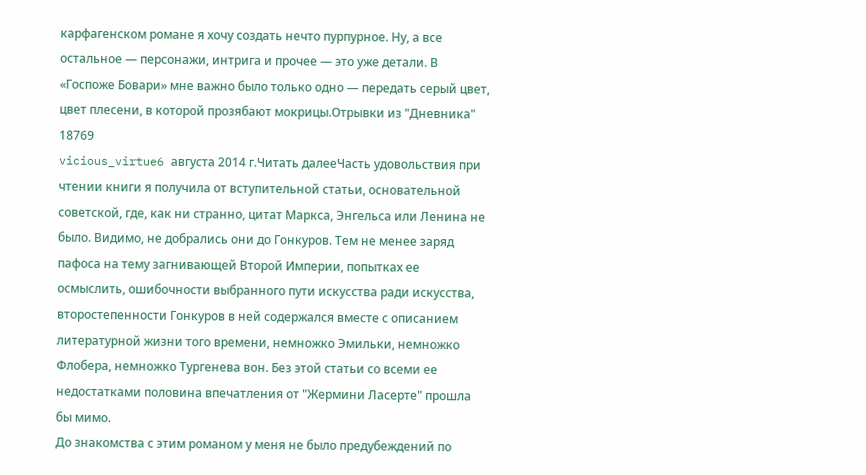карфагенском романе я хочу создать нечто пурпурное. Ну, а все остальное — персонажи, интрига и прочее — это уже детали. В «Госпоже Бовари» мне важно было только одно — передать серый цвет, цвет плесени, в которой прозябают мокрицы.Отрывки из "Дневника"
18769
vicious_virtue6 августа 2014 г.Читать далееЧасть удовольствия при чтении книги я получила от вступительной статьи, основательной советской, где, как ни странно, цитат Маркса, Энгельса или Ленина не было. Видимо, не добрались они до Гонкуров. Тем не менее заряд пафоса на тему загнивающей Второй Империи, попытках ее осмыслить, ошибочности выбранного пути искусства ради искусства, второстепенности Гонкуров в ней содержался вместе с описанием литературной жизни того времени, немножко Эмильки, немножко Флобера, немножко Тургенева вон. Без этой статьи со всеми ее недостатками половина впечатления от "Жермини Ласерте" прошла бы мимо.
До знакомства с этим романом у меня не было предубеждений по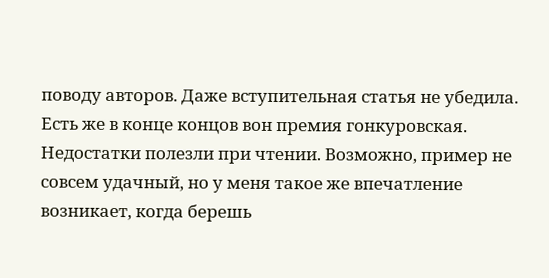поводу авторов. Даже вступительная статья не убедила. Есть же в конце концов вон премия гонкуровская.
Недостатки полезли при чтении. Возможно, пример не совсем удачный, но у меня такое же впечатление возникает, когда берешь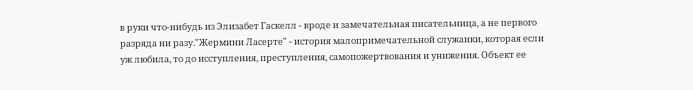в руки что-нибудь из Элизабет Гаскелл - вроде и замечательная писательница, а не первого разряда ни разу."Жермини Ласерте" - история малопримечательной служанки, которая если уж любила, то до исступления, преступления, самопожертвования и унижения. Объект ее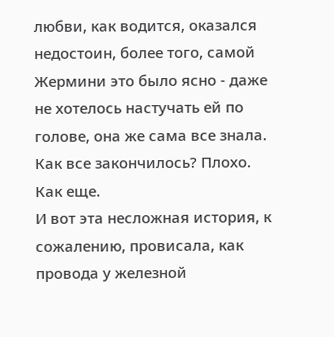любви, как водится, оказался недостоин, более того, самой Жермини это было ясно - даже не хотелось настучать ей по голове, она же сама все знала. Как все закончилось? Плохо. Как еще.
И вот эта несложная история, к сожалению, провисала, как провода у железной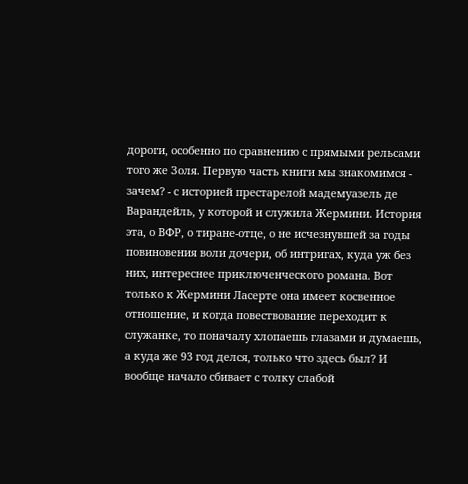дороги, особенно по сравнению с прямыми рельсами того же Золя. Первую часть книги мы знакомимся - зачем? - с историей престарелой мадемуазель де Варандейль, у которой и служила Жермини. История эта, о ВФР, о тиране-отце, о не исчезнувшей за годы повиновения воли дочери, об интригах, куда уж без них, интереснее приключенческого романа. Вот только к Жермини Ласерте она имеет косвенное отношение, и когда повествование переходит к служанке, то поначалу хлопаешь глазами и думаешь, а куда же 93 год делся, только что здесь был? И вообще начало сбивает с толку слабой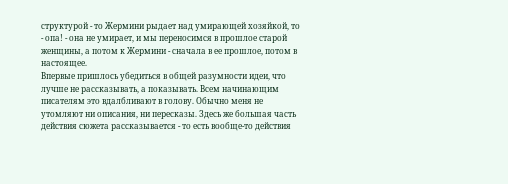структурой - то Жермини рыдает над умирающей хозяйкой, то - опа! - она не умирает, и мы переносимся в прошлое старой женщины, а потом к Жермини - сначала в ее прошлое, потом в настоящее.
Впервые пришлось убедиться в общей разумности идеи, что лучше не рассказывать, а показывать. Всем начинающим писателям это вдалбливают в голову. Обычно меня не утомляют ни описания, ни пересказы. Здесь же большая часть действия сюжета рассказывается - то есть вообще-то действия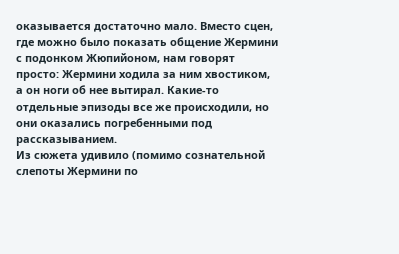оказывается достаточно мало. Вместо сцен, где можно было показать общение Жермини с подонком Жюпийоном, нам говорят просто: Жермини ходила за ним хвостиком, а он ноги об нее вытирал. Какие-то отдельные эпизоды все же происходили, но они оказались погребенными под рассказыванием.
Из сюжета удивило (помимо сознательной слепоты Жермини по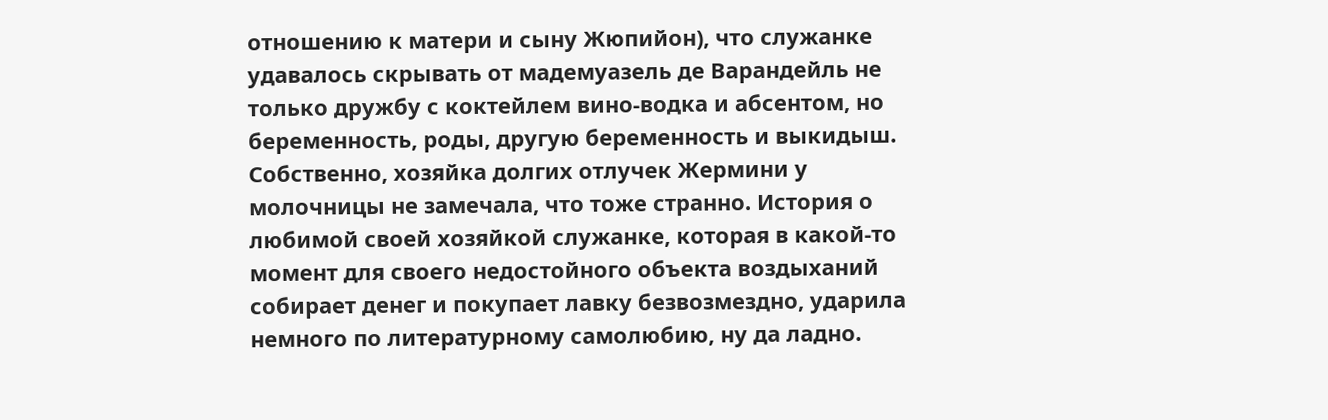отношению к матери и сыну Жюпийон), что служанке удавалось скрывать от мадемуазель де Варандейль не только дружбу с коктейлем вино-водка и абсентом, но беременность, роды, другую беременность и выкидыш. Собственно, хозяйка долгих отлучек Жермини у молочницы не замечала, что тоже странно. История о любимой своей хозяйкой служанке, которая в какой-то момент для своего недостойного объекта воздыханий собирает денег и покупает лавку безвозмездно, ударила немного по литературному самолюбию, ну да ладно.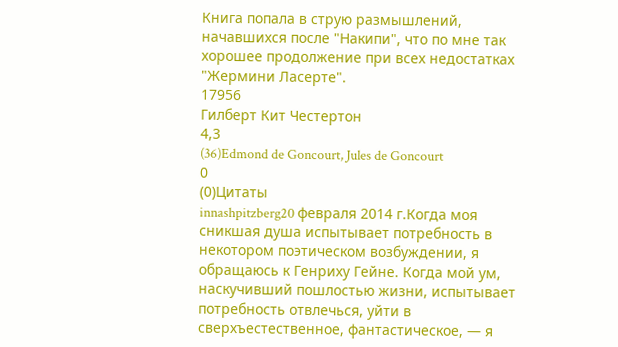Книга попала в струю размышлений, начавшихся после "Накипи", что по мне так хорошее продолжение при всех недостатках "Жермини Ласерте".
17956
Гилберт Кит Честертон
4,3
(36)Edmond de Goncourt, Jules de Goncourt
0
(0)Цитаты
innashpitzberg20 февраля 2014 г.Когда моя сникшая душа испытывает потребность в некотором поэтическом возбуждении, я обращаюсь к Генриху Гейне. Когда мой ум, наскучивший пошлостью жизни, испытывает потребность отвлечься, уйти в сверхъестественное, фантастическое, — я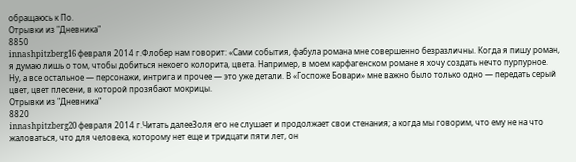обращаюсь к По.
Отрывки из "Дневника"
8850
innashpitzberg16 февраля 2014 г.Флобер нам говорит: «Сами события, фабула романа мне совершенно безразличны. Когда я пишу роман, я думаю лишь о том, чтобы добиться некоего колорита, цвета. Например, в моем карфагенском романе я хочу создать нечто пурпурное. Ну, а все остальное — персонажи, интрига и прочее — это уже детали. В «Госпоже Бовари» мне важно было только одно — передать серый цвет, цвет плесени, в которой прозябают мокрицы.
Отрывки из "Дневника"
8820
innashpitzberg20 февраля 2014 г.Читать далееЗоля его не слушает и продолжает свои стенания; а когда мы говорим, что ему не на что жаловаться, что для человека, которому нет еще и тридцати пяти лет, он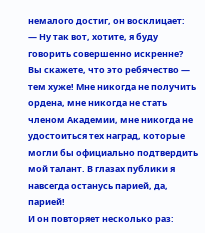немалого достиг, он восклицает:
— Ну так вот, хотите, я буду говорить совершенно искренне? Вы скажете, что это ребячество — тем хуже! Мне никогда не получить ордена, мне никогда не стать членом Академии, мне никогда не удостоиться тех наград, которые могли бы официально подтвердить мой талант. В глазах публики я навсегда останусь парией, да, парией!
И он повторяет несколько раз: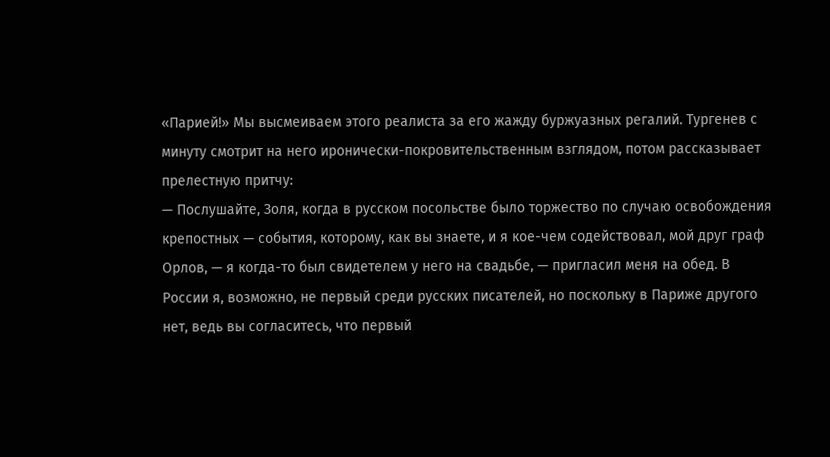«Парией!» Мы высмеиваем этого реалиста за его жажду буржуазных регалий. Тургенев с минуту смотрит на него иронически-покровительственным взглядом, потом рассказывает прелестную притчу:
— Послушайте, Золя, когда в русском посольстве было торжество по случаю освобождения крепостных — события, которому, как вы знаете, и я кое-чем содействовал, мой друг граф Орлов, — я когда-то был свидетелем у него на свадьбе, — пригласил меня на обед. В России я, возможно, не первый среди русских писателей, но поскольку в Париже другого нет, ведь вы согласитесь, что первый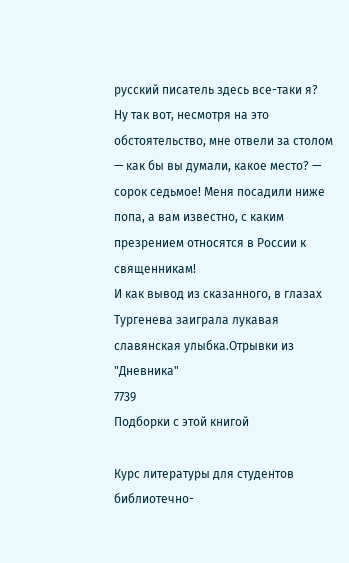русский писатель здесь все-таки я? Ну так вот, несмотря на это обстоятельство, мне отвели за столом — как бы вы думали, какое место? — сорок седьмое! Меня посадили ниже попа, а вам известно, с каким презрением относятся в России к священникам!
И как вывод из сказанного, в глазах Тургенева заиграла лукавая славянская улыбка.Отрывки из "Дневника"
7739
Подборки с этой книгой

Курс литературы для студентов библиотечно-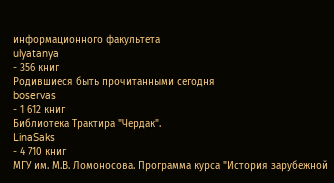информационного факультета
ulyatanya
- 356 книг
Родившиеся быть прочитанными сегодня
boservas
- 1 612 книг
Библиотека Трактира "Чердак".
LinaSaks
- 4 710 книг
МГУ им. М.В. Ломоносова. Программа курса "История зарубежной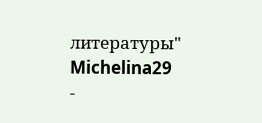литературы"
Michelina29
-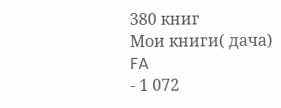380 книг
Мои книги( дача)
FA
- 1 072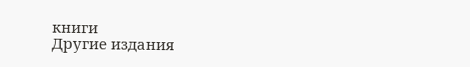книги
Другие издания